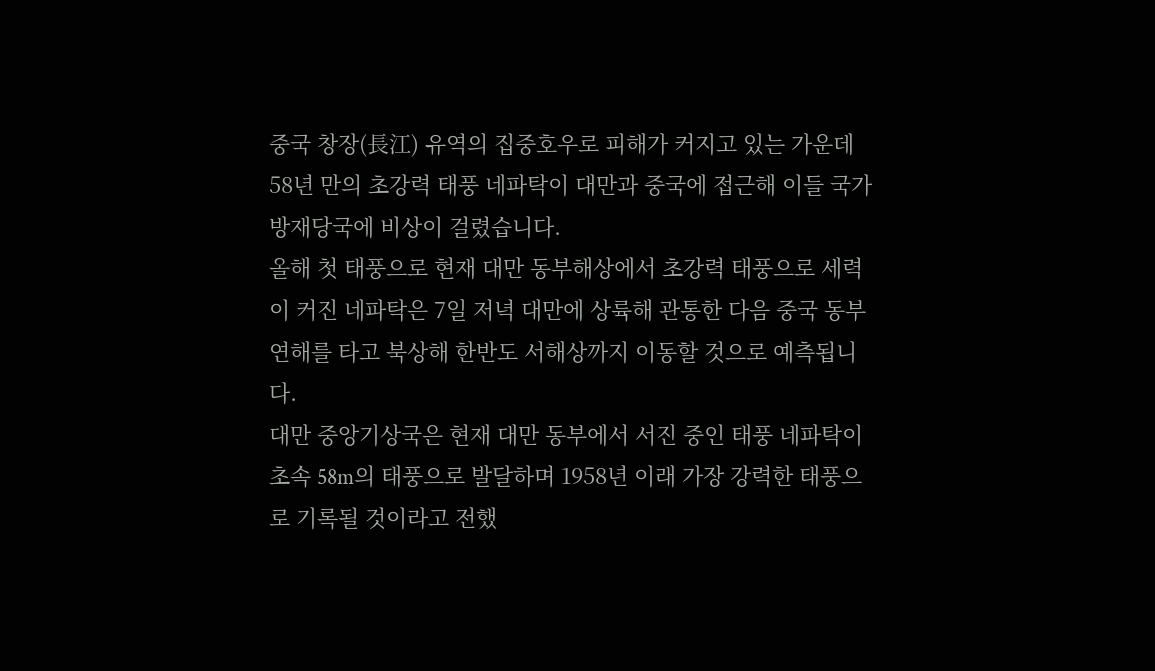중국 창장(長江) 유역의 집중호우로 피해가 커지고 있는 가운데 58년 만의 초강력 태풍 네파탁이 대만과 중국에 접근해 이들 국가 방재당국에 비상이 걸렸습니다.
올해 첫 태풍으로 현재 대만 동부해상에서 초강력 태풍으로 세력이 커진 네파탁은 7일 저녁 대만에 상륙해 관통한 다음 중국 동부연해를 타고 북상해 한반도 서해상까지 이동할 것으로 예측됩니다.
대만 중앙기상국은 현재 대만 동부에서 서진 중인 태풍 네파탁이 초속 58m의 태풍으로 발달하며 1958년 이래 가장 강력한 태풍으로 기록될 것이라고 전했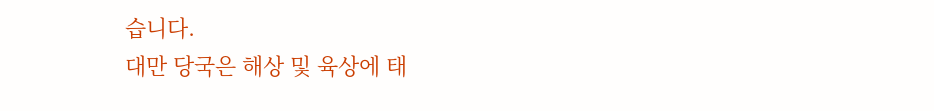습니다.
대만 당국은 해상 및 육상에 태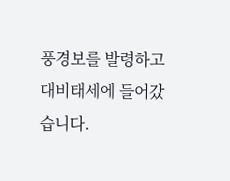풍경보를 발령하고 대비태세에 들어갔습니다.